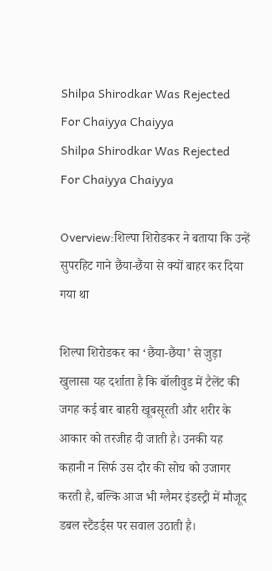Shilpa Shirodkar Was Rejected For Chaiyya Chaiyya
Shilpa Shirodkar Was Rejected For Chaiyya Chaiyya

Overview:शिल्पा शिरोडकर ने बताया कि उन्हें सुपरहिट गाने छैंया-छैंया से क्यों बाहर कर दिया गया था

शिल्पा शिरोडकर का ‘छैंया-छैंया’ से जुड़ा खुलासा यह दर्शाता है कि बॉलीवुड में टैलेंट की जगह कई बार बाहरी खूबसूरती और शरीर के आकार को तरजीह दी जाती है। उनकी यह कहानी न सिर्फ उस दौर की सोच को उजागर करती है, बल्कि आज भी ग्लैमर इंडस्ट्री में मौजूद डबल स्टैंडर्ड्स पर सवाल उठाती है।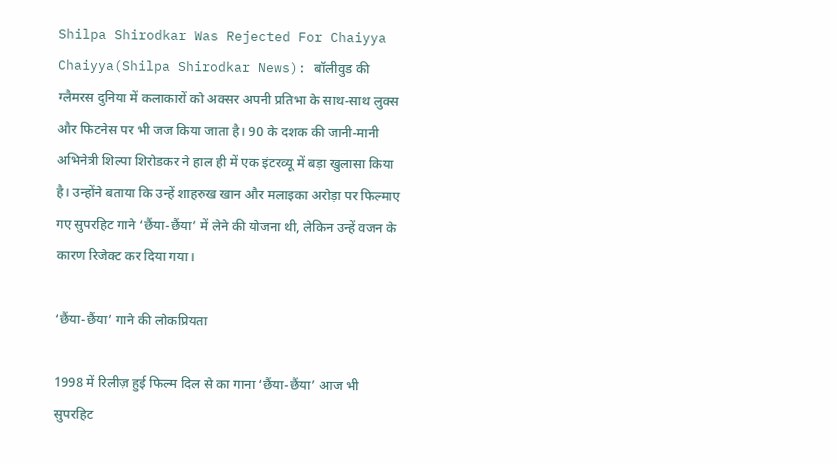Shilpa Shirodkar Was Rejected For Chaiyya Chaiyya(Shilpa Shirodkar News): बॉलीवुड की ग्लैमरस दुनिया में कलाकारों को अक्सर अपनी प्रतिभा के साथ-साथ लुक्स और फिटनेस पर भी जज किया जाता है। 90 के दशक की जानी-मानी अभिनेत्री शिल्पा शिरोडकर ने हाल ही में एक इंटरव्यू में बड़ा खुलासा किया है। उन्होंने बताया कि उन्हें शाहरुख खान और मलाइका अरोड़ा पर फिल्माए गए सुपरहिट गाने ‘छैंया-छैंया’ में लेने की योजना थी, लेकिन उन्हें वजन के कारण रिजेक्ट कर दिया गया।

‘छैंया-छैंया’ गाने की लोकप्रियता

1998 में रिलीज़ हुई फिल्म दिल से का गाना ‘छैंया-छैंया’ आज भी सुपरहिट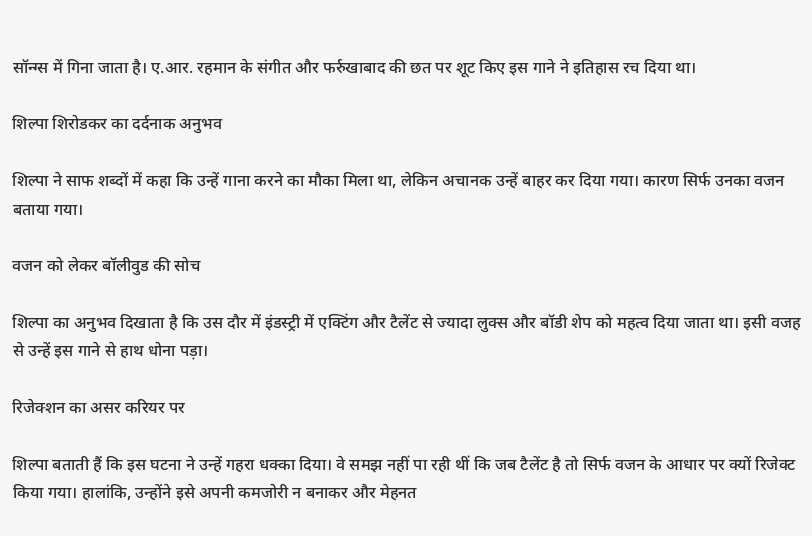सॉन्ग्स में गिना जाता है। ए.आर. रहमान के संगीत और फर्रुखाबाद की छत पर शूट किए इस गाने ने इतिहास रच दिया था।

शिल्पा शिरोडकर का दर्दनाक अनुभव

शिल्पा ने साफ शब्दों में कहा कि उन्हें गाना करने का मौका मिला था, लेकिन अचानक उन्हें बाहर कर दिया गया। कारण सिर्फ उनका वजन बताया गया।

वजन को लेकर बॉलीवुड की सोच

शिल्पा का अनुभव दिखाता है कि उस दौर में इंडस्ट्री में एक्टिंग और टैलेंट से ज्यादा लुक्स और बॉडी शेप को महत्व दिया जाता था। इसी वजह से उन्हें इस गाने से हाथ धोना पड़ा।

रिजेक्शन का असर करियर पर

शिल्पा बताती हैं कि इस घटना ने उन्हें गहरा धक्का दिया। वे समझ नहीं पा रही थीं कि जब टैलेंट है तो सिर्फ वजन के आधार पर क्यों रिजेक्ट किया गया। हालांकि, उन्होंने इसे अपनी कमजोरी न बनाकर और मेहनत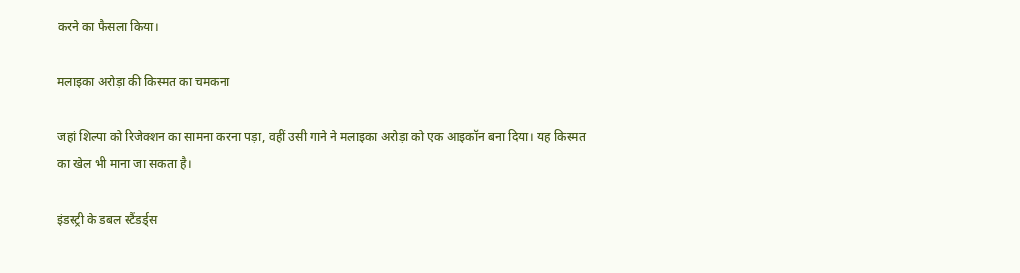करने का फैसला किया।

मलाइका अरोड़ा की किस्मत का चमकना

जहां शिल्पा को रिजेक्शन का सामना करना पड़ा, वहीं उसी गाने ने मलाइका अरोड़ा को एक आइकॉन बना दिया। यह किस्मत का खेल भी माना जा सकता है।

इंडस्ट्री के डबल स्टैंडर्ड्स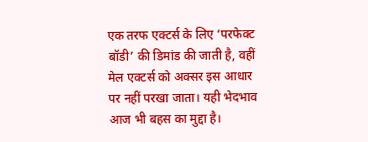एक तरफ एक्टर्स के लिए ‘परफेक्ट बॉडी’ की डिमांड की जाती है, वहीं मेल एक्टर्स को अक्सर इस आधार पर नहीं परखा जाता। यही भेदभाव आज भी बहस का मुद्दा है।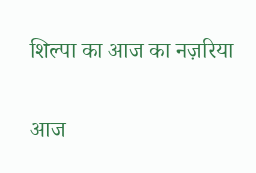शिल्पा का आज का नज़रिया

आज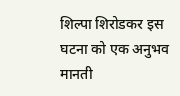शिल्पा शिरोडकर इस घटना को एक अनुभव मानती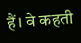हैं। वे कहती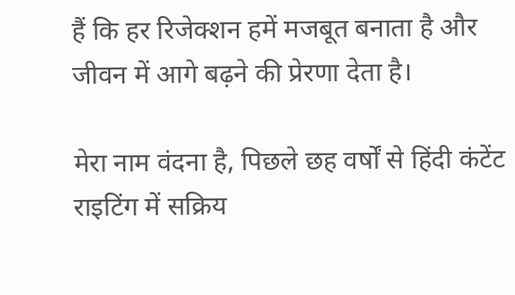हैं कि हर रिजेक्शन हमें मजबूत बनाता है और जीवन में आगे बढ़ने की प्रेरणा देता है।

मेरा नाम वंदना है, पिछले छह वर्षों से हिंदी कंटेंट राइटिंग में सक्रिय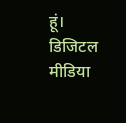हूं। डिजिटल मीडिया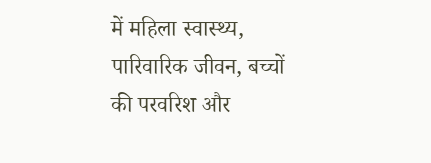में महिला स्वास्थ्य, पारिवारिक जीवन, बच्चों की परवरिश और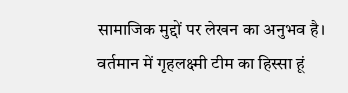सामाजिक मुद्दों पर लेखन का अनुभव है। वर्तमान में गृहलक्ष्मी टीम का हिस्सा हूं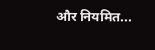और नियमित...